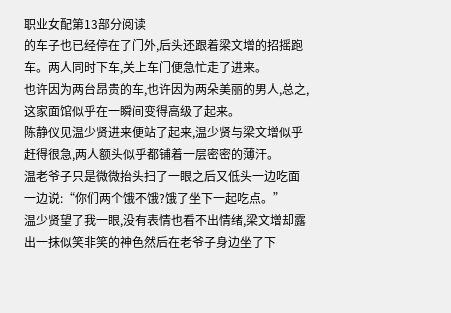职业女配第13部分阅读
的车子也已经停在了门外,后头还跟着梁文增的招摇跑车。两人同时下车,关上车门便急忙走了进来。
也许因为两台昂贵的车,也许因为两朵美丽的男人,总之,这家面馆似乎在一瞬间变得高级了起来。
陈静仪见温少贤进来便站了起来,温少贤与梁文增似乎赶得很急,两人额头似乎都铺着一层密密的薄汗。
温老爷子只是微微抬头扫了一眼之后又低头一边吃面一边说:“你们两个饿不饿?饿了坐下一起吃点。”
温少贤望了我一眼,没有表情也看不出情绪,梁文增却露出一抹似笑非笑的神色然后在老爷子身边坐了下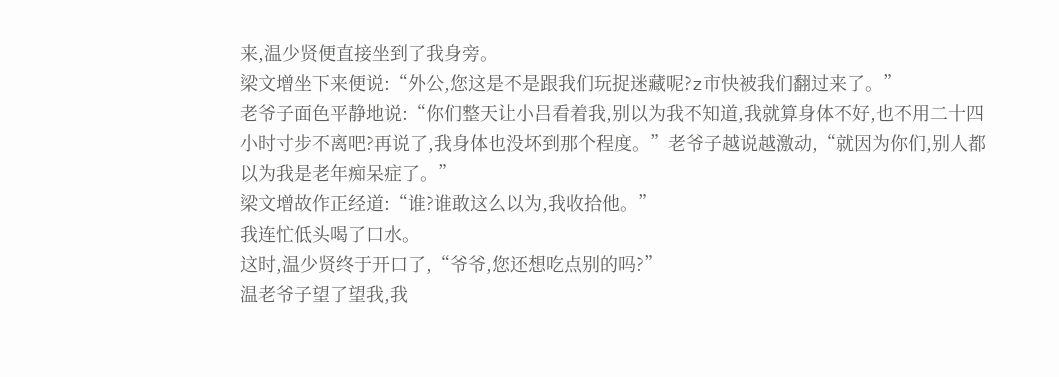来,温少贤便直接坐到了我身旁。
梁文增坐下来便说:“外公,您这是不是跟我们玩捉迷藏呢?z市快被我们翻过来了。”
老爷子面色平静地说:“你们整天让小吕看着我,别以为我不知道,我就算身体不好,也不用二十四小时寸步不离吧?再说了,我身体也没坏到那个程度。”老爷子越说越激动,“就因为你们,别人都以为我是老年痴呆症了。”
梁文增故作正经道:“谁?谁敢这么以为,我收拾他。”
我连忙低头喝了口水。
这时,温少贤终于开口了,“爷爷,您还想吃点别的吗?”
温老爷子望了望我,我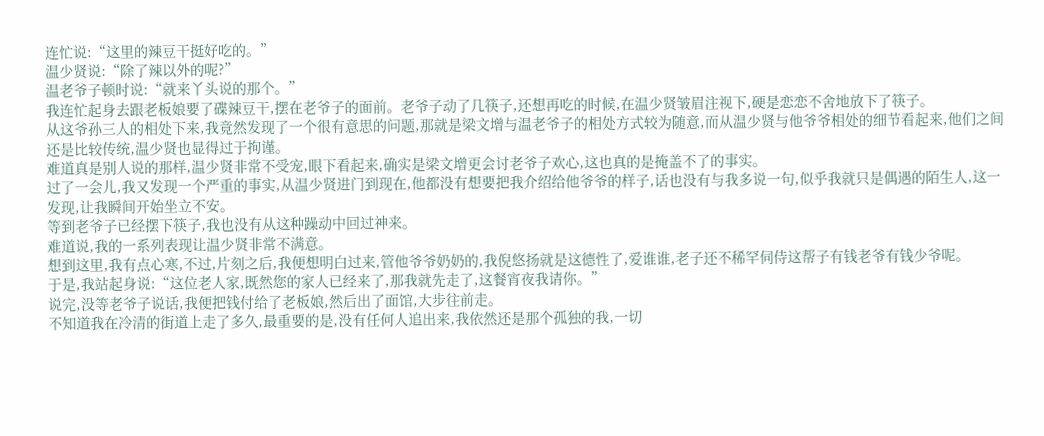连忙说:“这里的辣豆干挺好吃的。”
温少贤说:“除了辣以外的呢?”
温老爷子顿时说:“就来丫头说的那个。”
我连忙起身去跟老板娘要了碟辣豆干,摆在老爷子的面前。老爷子动了几筷子,还想再吃的时候,在温少贤皱眉注视下,硬是恋恋不舍地放下了筷子。
从这爷孙三人的相处下来,我竟然发现了一个很有意思的问题,那就是梁文增与温老爷子的相处方式较为随意,而从温少贤与他爷爷相处的细节看起来,他们之间还是比较传统,温少贤也显得过于拘谨。
难道真是别人说的那样,温少贤非常不受宠,眼下看起来,确实是梁文增更会讨老爷子欢心,这也真的是掩盖不了的事实。
过了一会儿,我又发现一个严重的事实,从温少贤进门到现在,他都没有想要把我介绍给他爷爷的样子,话也没有与我多说一句,似乎我就只是偶遇的陌生人,这一发现,让我瞬间开始坐立不安。
等到老爷子已经摆下筷子,我也没有从这种躁动中回过神来。
难道说,我的一系列表现让温少贤非常不满意。
想到这里,我有点心寒,不过,片刻之后,我便想明白过来,管他爷爷奶奶的,我倪悠扬就是这德性了,爱谁谁,老子还不稀罕伺侍这帮子有钱老爷有钱少爷呢。
于是,我站起身说:“这位老人家,既然您的家人已经来了,那我就先走了,这餐宵夜我请你。”
说完,没等老爷子说话,我便把钱付给了老板娘,然后出了面馆,大步往前走。
不知道我在冷清的街道上走了多久,最重要的是,没有任何人追出来,我依然还是那个孤独的我,一切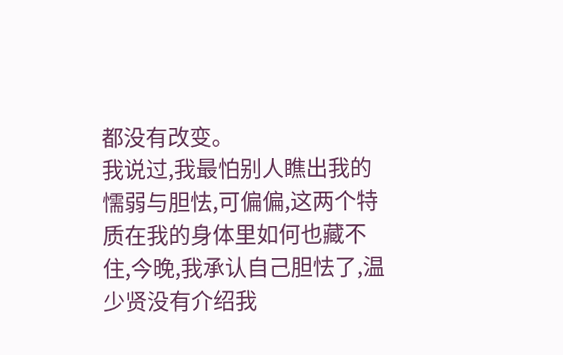都没有改变。
我说过,我最怕别人瞧出我的懦弱与胆怯,可偏偏,这两个特质在我的身体里如何也藏不住,今晚,我承认自己胆怯了,温少贤没有介绍我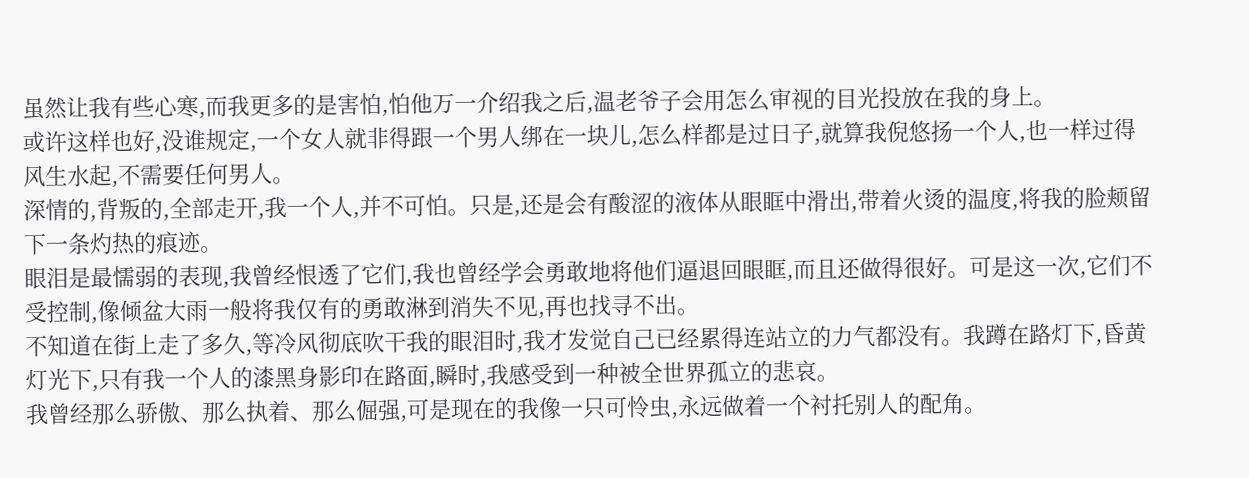虽然让我有些心寒,而我更多的是害怕,怕他万一介绍我之后,温老爷子会用怎么审视的目光投放在我的身上。
或许这样也好,没谁规定,一个女人就非得跟一个男人绑在一块儿,怎么样都是过日子,就算我倪悠扬一个人,也一样过得风生水起,不需要任何男人。
深情的,背叛的,全部走开,我一个人,并不可怕。只是,还是会有酸涩的液体从眼眶中滑出,带着火烫的温度,将我的脸颊留下一条灼热的痕迹。
眼泪是最懦弱的表现,我曾经恨透了它们,我也曾经学会勇敢地将他们逼退回眼眶,而且还做得很好。可是这一次,它们不受控制,像倾盆大雨一般将我仅有的勇敢淋到消失不见,再也找寻不出。
不知道在街上走了多久,等冷风彻底吹干我的眼泪时,我才发觉自己已经累得连站立的力气都没有。我蹲在路灯下,昏黄灯光下,只有我一个人的漆黑身影印在路面,瞬时,我感受到一种被全世界孤立的悲哀。
我曾经那么骄傲、那么执着、那么倔强,可是现在的我像一只可怜虫,永远做着一个衬托别人的配角。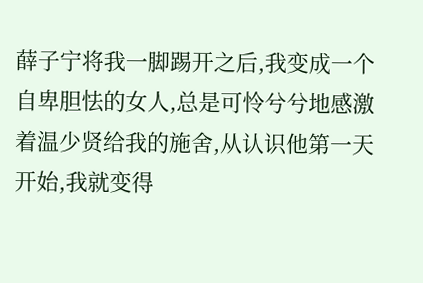薛子宁将我一脚踢开之后,我变成一个自卑胆怯的女人,总是可怜兮兮地感激着温少贤给我的施舍,从认识他第一天开始,我就变得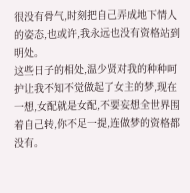很没有骨气,时刻把自己弄成地下情人的姿态,也或许,我永远也没有资格站到明处。
这些日子的相处,温少贤对我的种种呵护让我不知不觉做起了女主的梦,现在一想,女配就是女配,不要妄想全世界围着自己转,你不足一提,连做梦的资格都没有。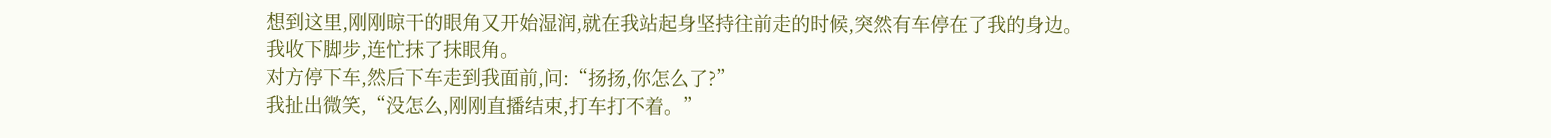想到这里,刚刚晾干的眼角又开始湿润,就在我站起身坚持往前走的时候,突然有车停在了我的身边。
我收下脚步,连忙抹了抹眼角。
对方停下车,然后下车走到我面前,问:“扬扬,你怎么了?”
我扯出微笑,“没怎么,刚刚直播结束,打车打不着。”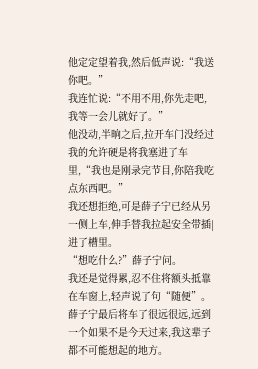他定定望着我,然后低声说:“我送你吧。”
我连忙说:“不用不用,你先走吧,我等一会儿就好了。”
他没动,半晌之后,拉开车门没经过我的允许硬是将我塞进了车里,“我也是刚录完节目,你陪我吃点东西吧。”
我还想拒绝,可是薛子宁已经从另一侧上车,伸手替我拉起安全带插|进了槽里。
“想吃什么?”薛子宁问。
我还是觉得累,忍不住将额头抵靠在车窗上,轻声说了句“随便”。
薛子宁最后将车了很远很远,远到一个如果不是今天过来,我这辈子都不可能想起的地方。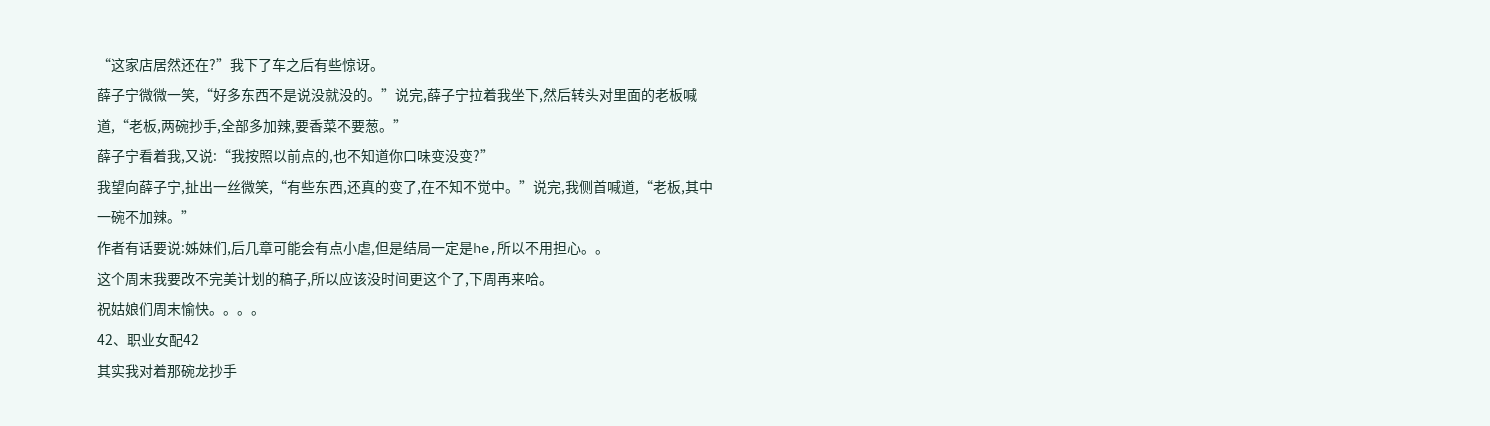“这家店居然还在?”我下了车之后有些惊讶。
薛子宁微微一笑,“好多东西不是说没就没的。”说完,薛子宁拉着我坐下,然后转头对里面的老板喊道,“老板,两碗抄手,全部多加辣,要香菜不要葱。”
薛子宁看着我,又说:“我按照以前点的,也不知道你口味变没变?”
我望向薛子宁,扯出一丝微笑,“有些东西,还真的变了,在不知不觉中。”说完,我侧首喊道,“老板,其中一碗不加辣。”
作者有话要说:姊妹们,后几章可能会有点小虐,但是结局一定是he,所以不用担心。。
这个周末我要改不完美计划的稿子,所以应该没时间更这个了,下周再来哈。
祝姑娘们周末愉快。。。。
42、职业女配42
其实我对着那碗龙抄手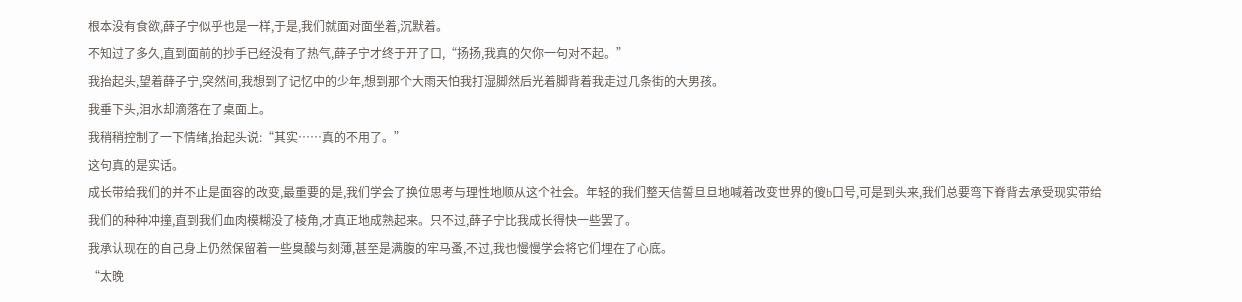根本没有食欲,薛子宁似乎也是一样,于是,我们就面对面坐着,沉默着。
不知过了多久,直到面前的抄手已经没有了热气,薛子宁才终于开了口,“扬扬,我真的欠你一句对不起。”
我抬起头,望着薛子宁,突然间,我想到了记忆中的少年,想到那个大雨天怕我打湿脚然后光着脚背着我走过几条街的大男孩。
我垂下头,泪水却滴落在了桌面上。
我稍稍控制了一下情绪,抬起头说:“其实……真的不用了。”
这句真的是实话。
成长带给我们的并不止是面容的改变,最重要的是,我们学会了换位思考与理性地顺从这个社会。年轻的我们整天信誓旦旦地喊着改变世界的傻b口号,可是到头来,我们总要弯下脊背去承受现实带给我们的种种冲撞,直到我们血肉模糊没了棱角,才真正地成熟起来。只不过,薛子宁比我成长得快一些罢了。
我承认现在的自己身上仍然保留着一些臭酸与刻薄,甚至是满腹的牢马蚤,不过,我也慢慢学会将它们埋在了心底。
“太晚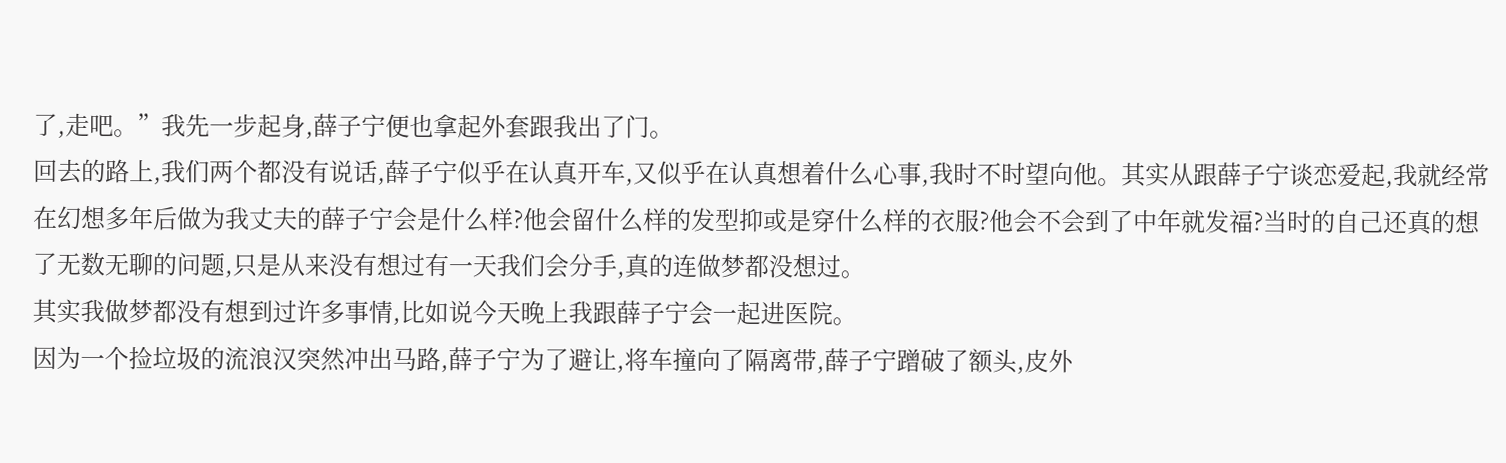了,走吧。”我先一步起身,薛子宁便也拿起外套跟我出了门。
回去的路上,我们两个都没有说话,薛子宁似乎在认真开车,又似乎在认真想着什么心事,我时不时望向他。其实从跟薛子宁谈恋爱起,我就经常在幻想多年后做为我丈夫的薛子宁会是什么样?他会留什么样的发型抑或是穿什么样的衣服?他会不会到了中年就发福?当时的自己还真的想了无数无聊的问题,只是从来没有想过有一天我们会分手,真的连做梦都没想过。
其实我做梦都没有想到过许多事情,比如说今天晚上我跟薛子宁会一起进医院。
因为一个捡垃圾的流浪汉突然冲出马路,薛子宁为了避让,将车撞向了隔离带,薛子宁蹭破了额头,皮外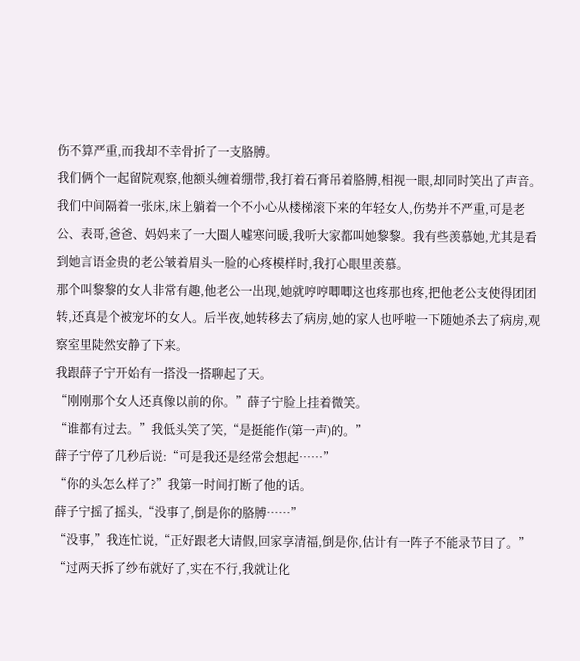伤不算严重,而我却不幸骨折了一支胳膊。
我们俩个一起留院观察,他额头缠着绷带,我打着石膏吊着胳膊,相视一眼,却同时笑出了声音。
我们中间隔着一张床,床上躺着一个不小心从楼梯滚下来的年轻女人,伤势并不严重,可是老公、表哥,爸爸、妈妈来了一大圈人嘘寒问暖,我听大家都叫她黎黎。我有些羡慕她,尤其是看到她言语金贵的老公皱着眉头一脸的心疼模样时,我打心眼里羡慕。
那个叫黎黎的女人非常有趣,他老公一出现,她就哼哼唧唧这也疼那也疼,把他老公支使得团团转,还真是个被宠坏的女人。后半夜,她转移去了病房,她的家人也呼啦一下随她杀去了病房,观察室里陡然安静了下来。
我跟薛子宁开始有一搭没一搭聊起了天。
“刚刚那个女人还真像以前的你。”薛子宁脸上挂着微笑。
“谁都有过去。”我低头笑了笑,“是挺能作(第一声)的。”
薛子宁停了几秒后说:“可是我还是经常会想起……”
“你的头怎么样了?”我第一时间打断了他的话。
薛子宁摇了摇头,“没事了,倒是你的胳膊……”
“没事,”我连忙说,“正好跟老大请假,回家享清福,倒是你,估计有一阵子不能录节目了。”
“过两天拆了纱布就好了,实在不行,我就让化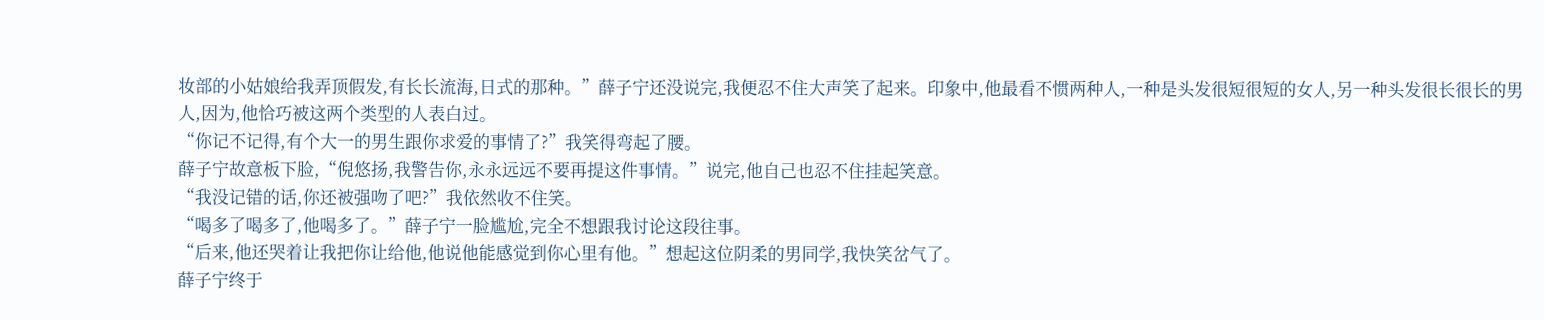妆部的小姑娘给我弄顶假发,有长长流海,日式的那种。”薛子宁还没说完,我便忍不住大声笑了起来。印象中,他最看不惯两种人,一种是头发很短很短的女人,另一种头发很长很长的男人,因为,他恰巧被这两个类型的人表白过。
“你记不记得,有个大一的男生跟你求爱的事情了?”我笑得弯起了腰。
薛子宁故意板下脸,“倪悠扬,我警告你,永永远远不要再提这件事情。”说完,他自己也忍不住挂起笑意。
“我没记错的话,你还被强吻了吧?”我依然收不住笑。
“喝多了喝多了,他喝多了。”薛子宁一脸尴尬,完全不想跟我讨论这段往事。
“后来,他还哭着让我把你让给他,他说他能感觉到你心里有他。”想起这位阴柔的男同学,我快笑岔气了。
薛子宁终于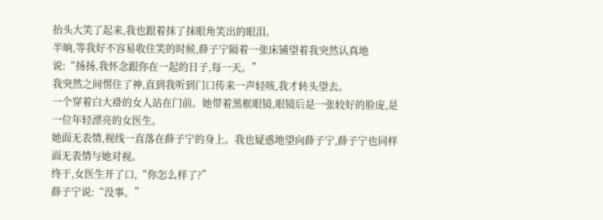抬头大笑了起来,我也跟着抹了抹眼角笑出的眼泪。
半晌,等我好不容易收住笑的时候,薛子宁隔着一张床铺望着我突然认真地说:“扬扬,我怀念跟你在一起的日子,每一天。”
我突然之间愣住了神,直到我听到门口传来一声轻咳,我才转头望去。
一个穿着白大褂的女人站在门前。她带着黑框眼镜,眼镜后是一张较好的脸庞,是一位年轻漂亮的女医生。
她面无表情,视线一直落在薛子宁的身上。我也疑惑地望向薛子宁,薛子宁也同样面无表情与她对视。
终于,女医生开了口,“你怎么样了?”
薛子宁说:“没事。”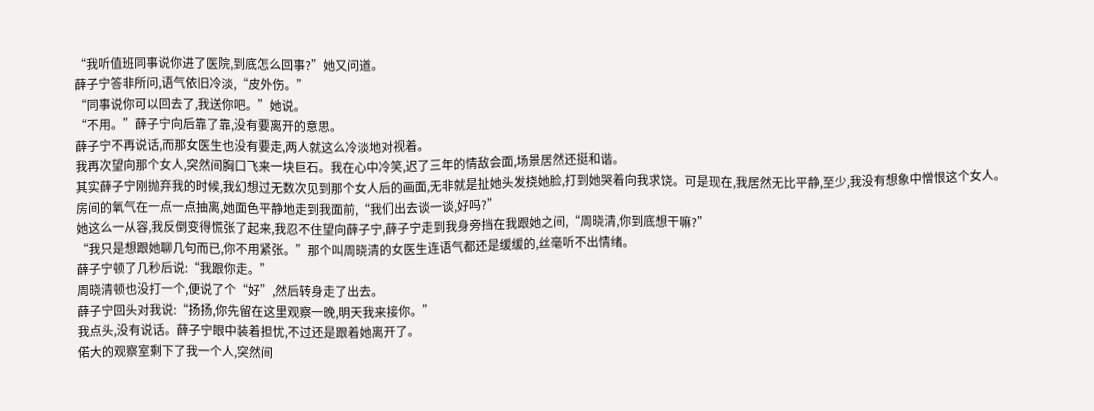“我听值班同事说你进了医院,到底怎么回事?”她又问道。
薛子宁答非所问,语气依旧冷淡,“皮外伤。”
“同事说你可以回去了,我送你吧。”她说。
“不用。”薛子宁向后靠了靠,没有要离开的意思。
薛子宁不再说话,而那女医生也没有要走,两人就这么冷淡地对视着。
我再次望向那个女人,突然间胸口飞来一块巨石。我在心中冷笑,迟了三年的情敌会面,场景居然还挺和谐。
其实薛子宁刚抛弃我的时候,我幻想过无数次见到那个女人后的画面,无非就是扯她头发挠她脸,打到她哭着向我求饶。可是现在,我居然无比平静,至少,我没有想象中憎恨这个女人。
房间的氧气在一点一点抽离,她面色平静地走到我面前,“我们出去谈一谈,好吗?”
她这么一从容,我反倒变得慌张了起来,我忍不住望向薛子宁,薛子宁走到我身旁挡在我跟她之间,“周晓清,你到底想干嘛?”
“我只是想跟她聊几句而已,你不用紧张。”那个叫周晓清的女医生连语气都还是缓缓的,丝毫听不出情绪。
薛子宁顿了几秒后说:“我跟你走。”
周晓清顿也没打一个,便说了个“好”,然后转身走了出去。
薛子宁回头对我说:“扬扬,你先留在这里观察一晚,明天我来接你。”
我点头,没有说话。薛子宁眼中装着担忧,不过还是跟着她离开了。
偌大的观察室剩下了我一个人,突然间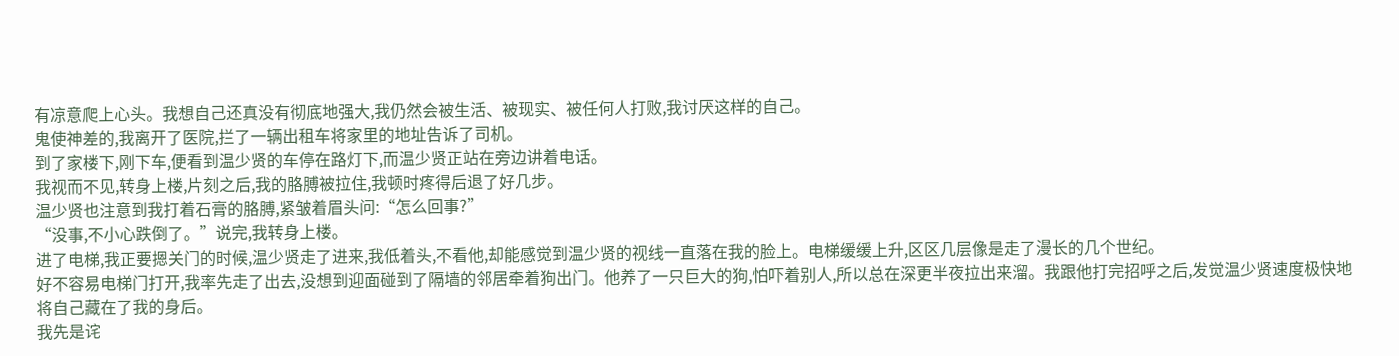有凉意爬上心头。我想自己还真没有彻底地强大,我仍然会被生活、被现实、被任何人打败,我讨厌这样的自己。
鬼使神差的,我离开了医院,拦了一辆出租车将家里的地址告诉了司机。
到了家楼下,刚下车,便看到温少贤的车停在路灯下,而温少贤正站在旁边讲着电话。
我视而不见,转身上楼,片刻之后,我的胳膊被拉住,我顿时疼得后退了好几步。
温少贤也注意到我打着石膏的胳膊,紧皱着眉头问:“怎么回事?”
“没事,不小心跌倒了。”说完,我转身上楼。
进了电梯,我正要摁关门的时候,温少贤走了进来,我低着头,不看他,却能感觉到温少贤的视线一直落在我的脸上。电梯缓缓上升,区区几层像是走了漫长的几个世纪。
好不容易电梯门打开,我率先走了出去,没想到迎面碰到了隔墙的邻居牵着狗出门。他养了一只巨大的狗,怕吓着别人,所以总在深更半夜拉出来溜。我跟他打完招呼之后,发觉温少贤速度极快地将自己藏在了我的身后。
我先是诧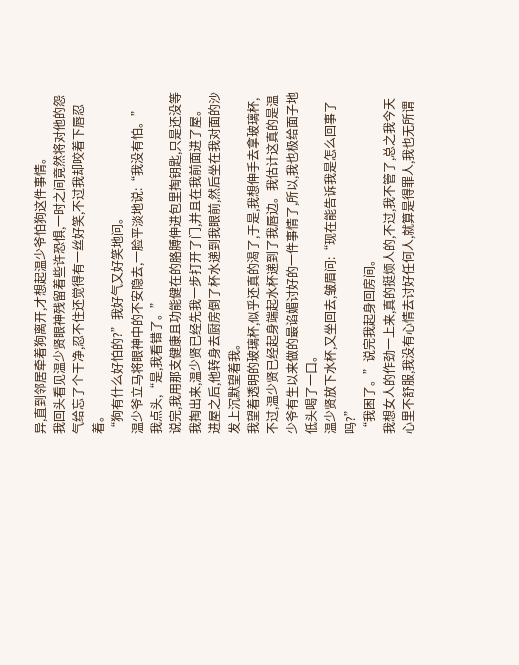异,直到邻居牵着狗离开,才想起温少爷怕狗这件事情。
我回头看见温少贤眼神残留着些许恐惧,一时之间竟然将对他的怨气给忘了个干净,忍不住还觉得有一丝好笑,不过我却咬着下唇忍着。
“狗有什么好怕的?”我好气又好笑地问。
温少爷立马将眼神中的不安隐去,一脸平淡地说:“我没有怕。”
我点头,“是,我看错了。”
说完,我用那支健康且功能健在的胳膊伸进包里掏钥匙,只是还没等我掏出来,温少贤已经先我一步打开了门,并且在我前面进了屋。
进屋之后,他转身去厨房倒了杯水递到我眼前,然后坐在我对面的沙发上沉默望着我。
我望着透明的玻璃杯,似乎还真的渴了,于是,我想伸手去拿玻璃杯,不过,温少贤已经起身端起水杯递到了我唇边。我估计这真的是温少爷有生以来做的最谄媚讨好的一件事情了,所以,我也极给面子地低头喝了一口。
温少贤放下水杯,又坐回去,皱眉问:“现在能告诉我是怎么回事了吗?”
“我困了。”说完我起身回房间。
我想女人的作劲一上来,真的挺烦人的,不过,我不管了,总之我今天心里不舒服,我没有心情去讨好任何人,就算是得罪人,我也无所谓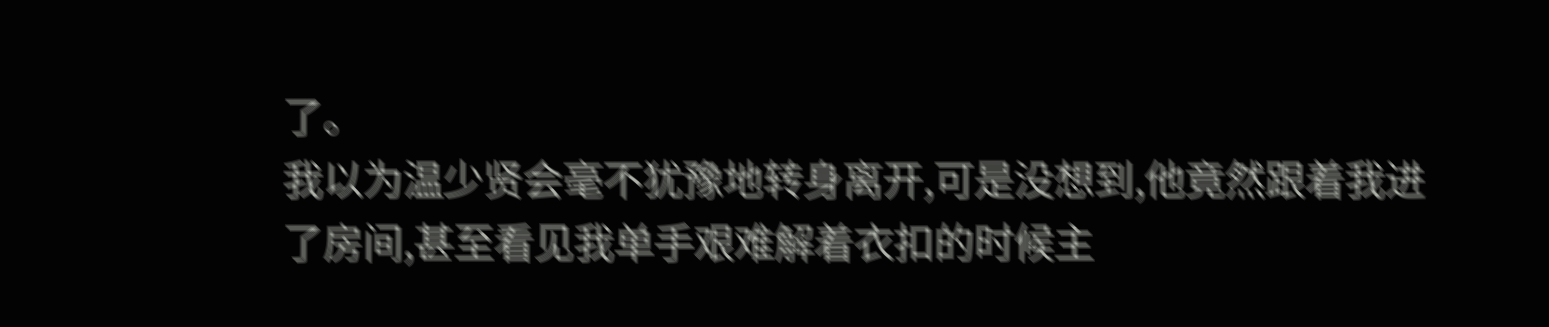了。
我以为温少贤会毫不犹豫地转身离开,可是没想到,他竟然跟着我进了房间,甚至看见我单手艰难解着衣扣的时候主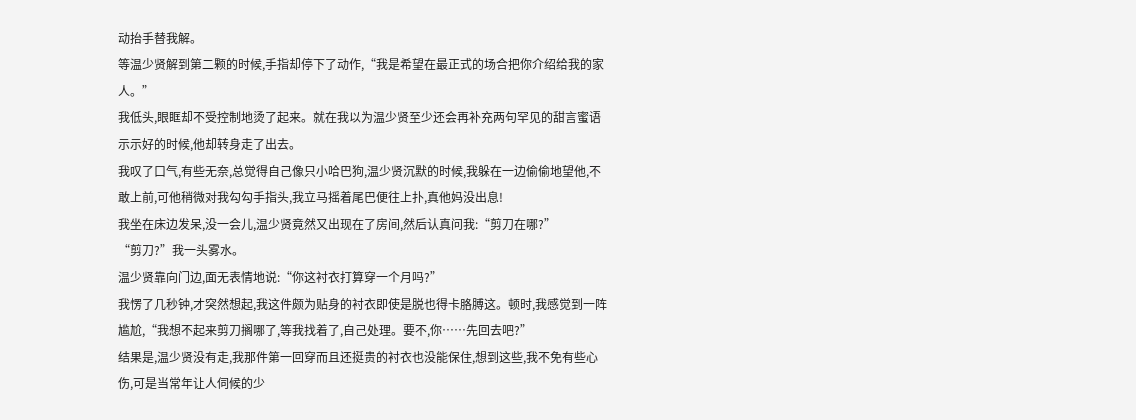动抬手替我解。
等温少贤解到第二颗的时候,手指却停下了动作,“我是希望在最正式的场合把你介绍给我的家人。”
我低头,眼眶却不受控制地烫了起来。就在我以为温少贤至少还会再补充两句罕见的甜言蜜语示示好的时候,他却转身走了出去。
我叹了口气,有些无奈,总觉得自己像只小哈巴狗,温少贤沉默的时候,我躲在一边偷偷地望他,不敢上前,可他稍微对我勾勾手指头,我立马摇着尾巴便往上扑,真他妈没出息!
我坐在床边发呆,没一会儿,温少贤竟然又出现在了房间,然后认真问我:“剪刀在哪?”
“剪刀?”我一头雾水。
温少贤靠向门边,面无表情地说:“你这衬衣打算穿一个月吗?”
我愣了几秒钟,才突然想起,我这件颇为贴身的衬衣即使是脱也得卡胳膊这。顿时,我感觉到一阵尴尬,“我想不起来剪刀搁哪了,等我找着了,自己处理。要不,你……先回去吧?”
结果是,温少贤没有走,我那件第一回穿而且还挺贵的衬衣也没能保住,想到这些,我不免有些心伤,可是当常年让人伺候的少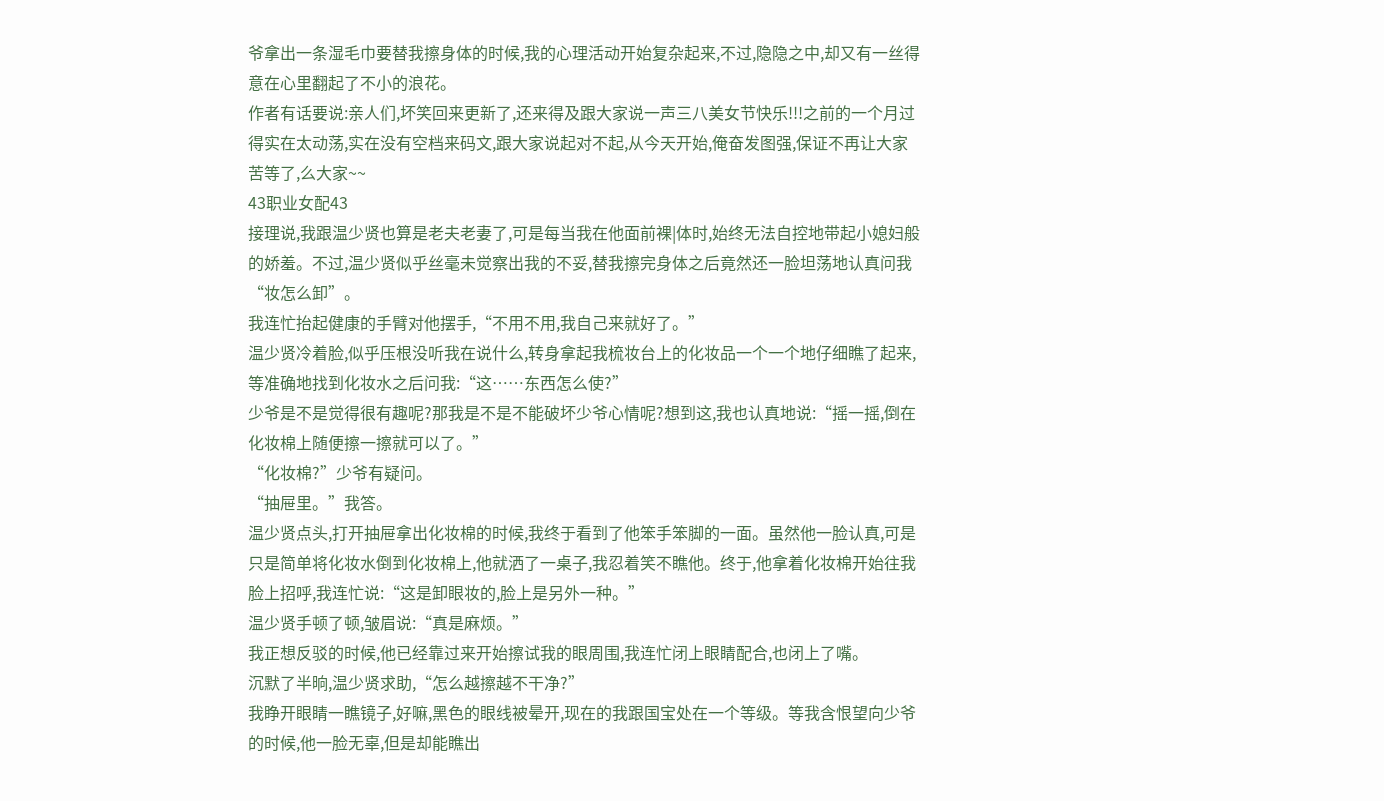爷拿出一条湿毛巾要替我擦身体的时候,我的心理活动开始复杂起来,不过,隐隐之中,却又有一丝得意在心里翻起了不小的浪花。
作者有话要说:亲人们,坏笑回来更新了,还来得及跟大家说一声三八美女节快乐!!!之前的一个月过得实在太动荡,实在没有空档来码文,跟大家说起对不起,从今天开始,俺奋发图强,保证不再让大家苦等了,么大家~~
43职业女配43
接理说,我跟温少贤也算是老夫老妻了,可是每当我在他面前裸|体时,始终无法自控地带起小媳妇般的娇羞。不过,温少贤似乎丝毫未觉察出我的不妥,替我擦完身体之后竟然还一脸坦荡地认真问我“妆怎么卸”。
我连忙抬起健康的手臂对他摆手,“不用不用,我自己来就好了。”
温少贤冷着脸,似乎压根没听我在说什么,转身拿起我梳妆台上的化妆品一个一个地仔细瞧了起来,等准确地找到化妆水之后问我:“这……东西怎么使?”
少爷是不是觉得很有趣呢?那我是不是不能破坏少爷心情呢?想到这,我也认真地说:“摇一摇,倒在化妆棉上随便擦一擦就可以了。”
“化妆棉?”少爷有疑问。
“抽屉里。”我答。
温少贤点头,打开抽屉拿出化妆棉的时候,我终于看到了他笨手笨脚的一面。虽然他一脸认真,可是只是简单将化妆水倒到化妆棉上,他就洒了一桌子,我忍着笑不瞧他。终于,他拿着化妆棉开始往我脸上招呼,我连忙说:“这是卸眼妆的,脸上是另外一种。”
温少贤手顿了顿,皱眉说:“真是麻烦。”
我正想反驳的时候,他已经靠过来开始擦试我的眼周围,我连忙闭上眼睛配合,也闭上了嘴。
沉默了半晌,温少贤求助,“怎么越擦越不干净?”
我睁开眼睛一瞧镜子,好嘛,黑色的眼线被晕开,现在的我跟国宝处在一个等级。等我含恨望向少爷的时候,他一脸无辜,但是却能瞧出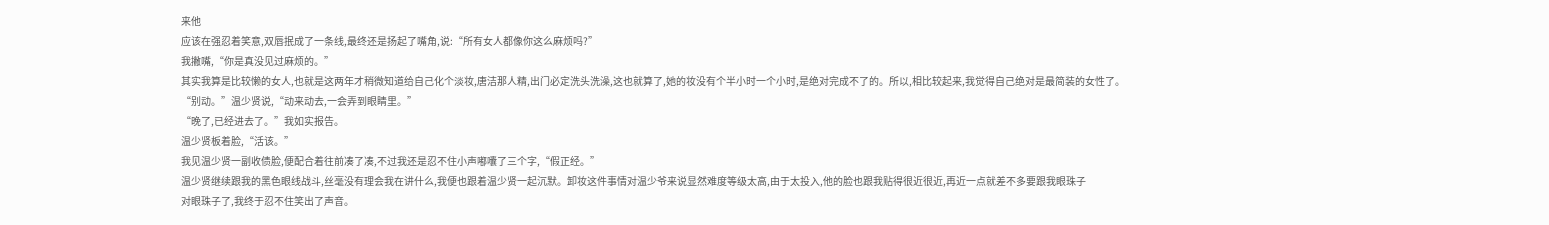来他
应该在强忍着笑意,双唇抿成了一条线,最终还是扬起了嘴角,说:“所有女人都像你这么麻烦吗?”
我撇嘴,“你是真没见过麻烦的。”
其实我算是比较懒的女人,也就是这两年才稍微知道给自己化个淡妆,唐洁那人精,出门必定洗头洗澡,这也就算了,她的妆没有个半小时一个小时,是绝对完成不了的。所以,相比较起来,我觉得自己绝对是最简装的女性了。
“别动。”温少贤说,“动来动去,一会弄到眼睛里。”
“晚了,已经进去了。”我如实报告。
温少贤板着脸,“活该。”
我见温少贤一副收债脸,便配合着往前凑了凑,不过我还是忍不住小声嘟囔了三个字,“假正经。”
温少贤继续跟我的黑色眼线战斗,丝毫没有理会我在讲什么,我便也跟着温少贤一起沉默。卸妆这件事情对温少爷来说显然难度等级太高,由于太投入,他的脸也跟我贴得很近很近,再近一点就差不多要跟我眼珠子
对眼珠子了,我终于忍不住笑出了声音。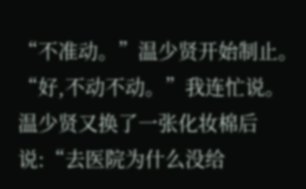“不准动。”温少贤开始制止。
“好,不动不动。”我连忙说。
温少贤又换了一张化妆棉后说:“去医院为什么没给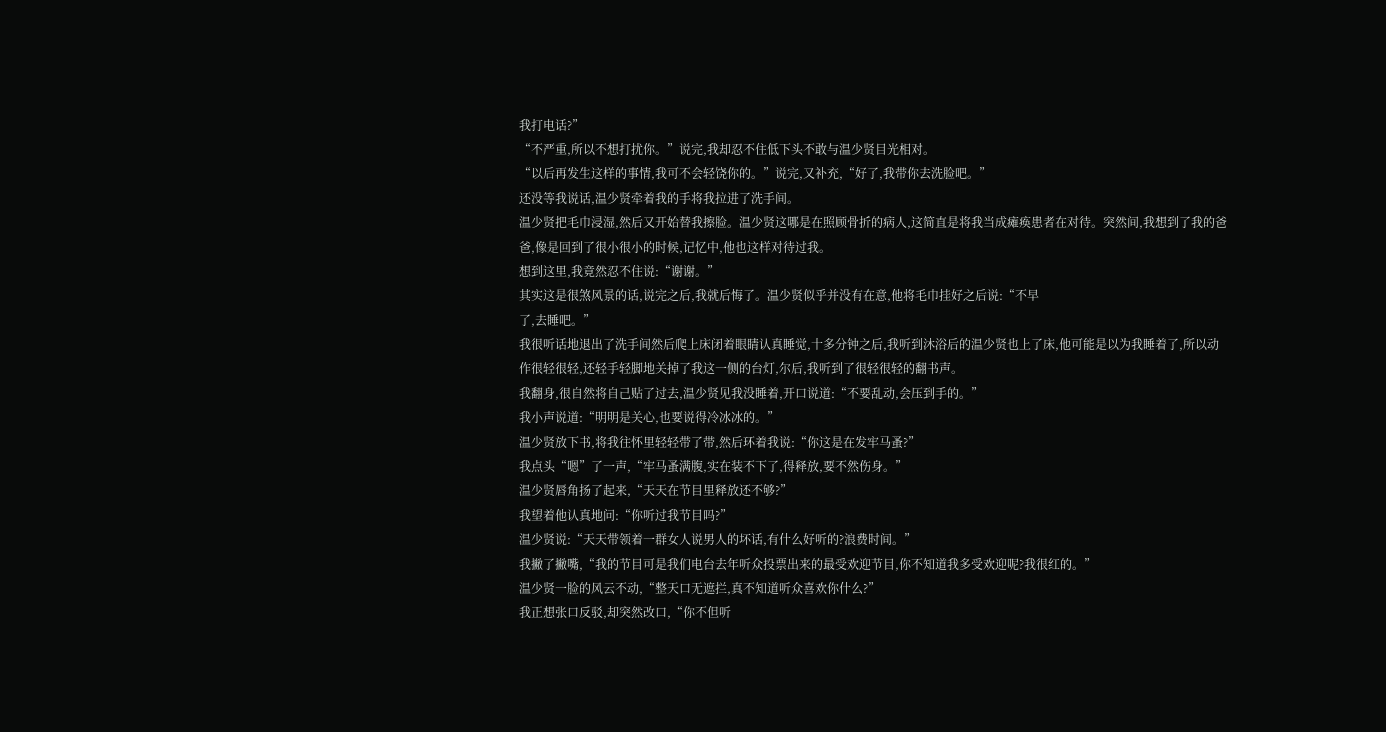我打电话?”
“不严重,所以不想打扰你。”说完,我却忍不住低下头不敢与温少贤目光相对。
“以后再发生这样的事情,我可不会轻饶你的。”说完,又补充,“好了,我带你去洗脸吧。”
还没等我说话,温少贤牵着我的手将我拉进了洗手间。
温少贤把毛巾浸湿,然后又开始替我擦脸。温少贤这哪是在照顾骨折的病人,这简直是将我当成瘫痪患者在对待。突然间,我想到了我的爸爸,像是回到了很小很小的时候,记忆中,他也这样对待过我。
想到这里,我竟然忍不住说:“谢谢。”
其实这是很煞风景的话,说完之后,我就后悔了。温少贤似乎并没有在意,他将毛巾挂好之后说:“不早
了,去睡吧。”
我很听话地退出了洗手间然后爬上床闭着眼睛认真睡觉,十多分钟之后,我听到沐浴后的温少贤也上了床,他可能是以为我睡着了,所以动作很轻很轻,还轻手轻脚地关掉了我这一侧的台灯,尔后,我听到了很轻很轻的翻书声。
我翻身,很自然将自己贴了过去,温少贤见我没睡着,开口说道:“不要乱动,会压到手的。”
我小声说道:“明明是关心,也要说得冷冰冰的。”
温少贤放下书,将我往怀里轻轻带了带,然后环着我说:“你这是在发牢马蚤?”
我点头“嗯”了一声,“牢马蚤满腹,实在装不下了,得释放,要不然伤身。”
温少贤唇角扬了起来,“天天在节目里释放还不够?”
我望着他认真地问:“你听过我节目吗?”
温少贤说:“天天带领着一群女人说男人的坏话,有什么好听的?浪费时间。”
我撇了撇嘴,“我的节目可是我们电台去年听众投票出来的最受欢迎节目,你不知道我多受欢迎呢?我很红的。”
温少贤一脸的风云不动,“整天口无遮拦,真不知道听众喜欢你什么?”
我正想张口反驳,却突然改口,“你不但听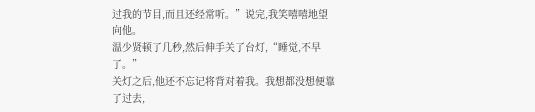过我的节目,而且还经常听。”说完,我笑嘻嘻地望向他。
温少贤顿了几秒,然后伸手关了台灯,“睡觉,不早了。”
关灯之后,他还不忘记将背对着我。我想都没想便靠了过去,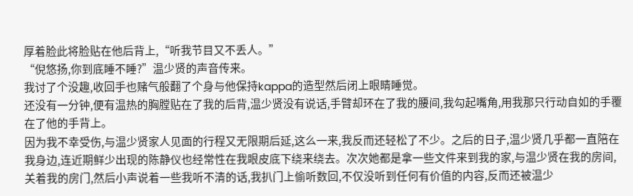厚着脸此将脸贴在他后背上,“听我节目又不丢人。”
“倪悠扬,你到底睡不睡?”温少贤的声音传来。
我讨了个没趣,收回手也赌气般翻了个身与他保持kappa的造型然后闭上眼睛睡觉。
还没有一分钟,便有温热的胸膛贴在了我的后背,温少贤没有说话,手臂却环在了我的腰间,我勾起嘴角,用我那只行动自如的手覆在了他的手背上。
因为我不幸受伤,与温少贤家人见面的行程又无限期后延,这么一来,我反而还轻松了不少。之后的日子,温少贤几乎都一直陪在我身边,连近期鲜少出现的陈静仪也经常性在我眼皮底下绕来绕去。次次她都是拿一些文件来到我的家,与温少贤在我的房间,关着我的房门,然后小声说着一些我听不清的话,我扒门上偷听数回,不仅没听到任何有价值的内容,反而还被温少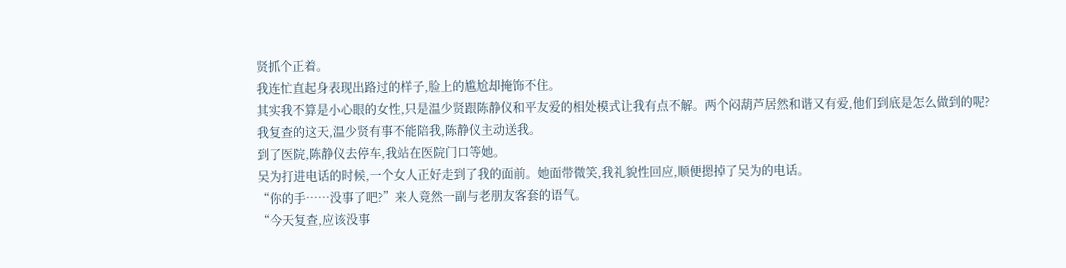贤抓个正着。
我连忙直起身表现出路过的样子,脸上的尴尬却掩饰不住。
其实我不算是小心眼的女性,只是温少贤跟陈静仪和平友爱的相处模式让我有点不解。两个闷葫芦居然和谐又有爱,他们到底是怎么做到的呢?
我复查的这天,温少贤有事不能陪我,陈静仪主动送我。
到了医院,陈静仪去停车,我站在医院门口等她。
吴为打进电话的时候,一个女人正好走到了我的面前。她面带微笑,我礼貌性回应,顺便摁掉了吴为的电话。
“你的手……没事了吧?”来人竟然一副与老朋友客套的语气。
“今天复查,应该没事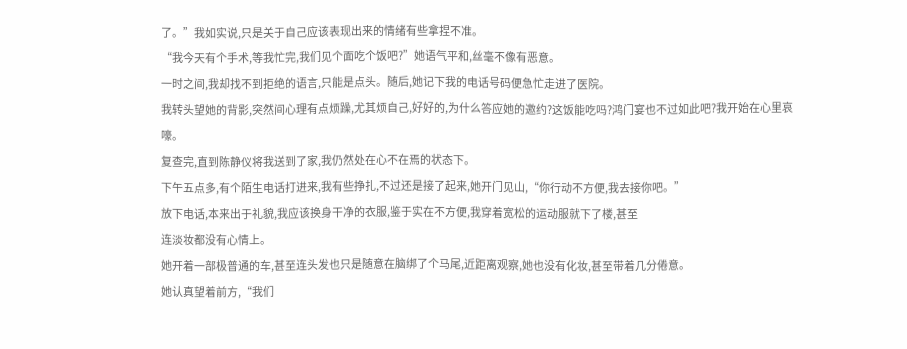了。”我如实说,只是关于自己应该表现出来的情绪有些拿捏不准。
“我今天有个手术,等我忙完,我们见个面吃个饭吧?”她语气平和,丝毫不像有恶意。
一时之间,我却找不到拒绝的语言,只能是点头。随后,她记下我的电话号码便急忙走进了医院。
我转头望她的背影,突然间心理有点烦躁,尤其烦自己,好好的,为什么答应她的邀约?这饭能吃吗?鸿门宴也不过如此吧?我开始在心里哀嚎。
复查完,直到陈静仪将我送到了家,我仍然处在心不在焉的状态下。
下午五点多,有个陌生电话打进来,我有些挣扎,不过还是接了起来,她开门见山,“你行动不方便,我去接你吧。”
放下电话,本来出于礼貌,我应该换身干净的衣服,鉴于实在不方便,我穿着宽松的运动服就下了楼,甚至
连淡妆都没有心情上。
她开着一部极普通的车,甚至连头发也只是随意在脑绑了个马尾,近距离观察,她也没有化妆,甚至带着几分倦意。
她认真望着前方,“我们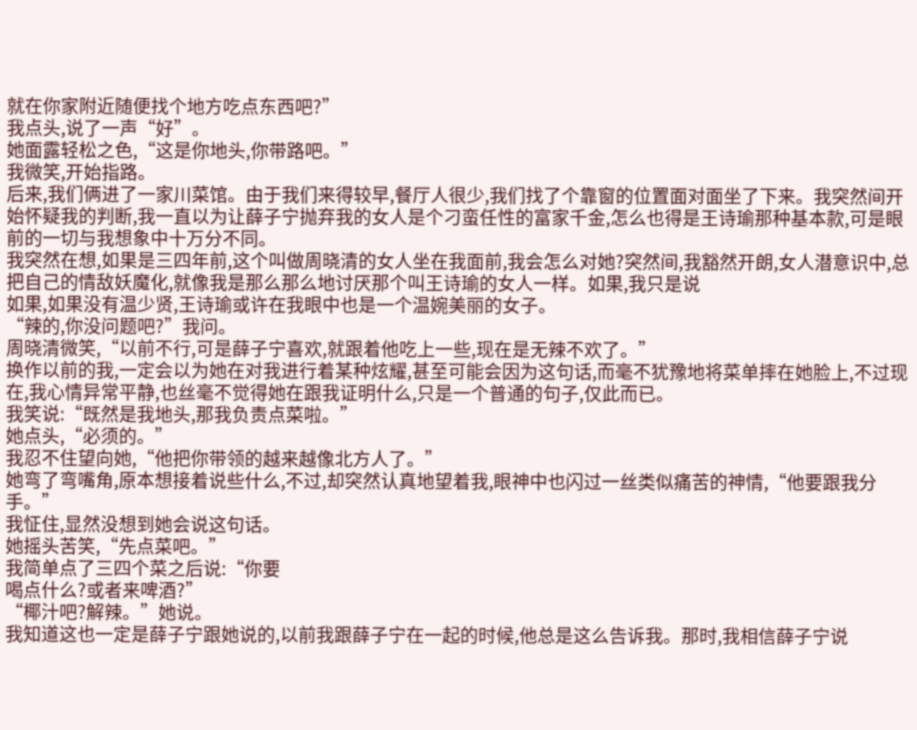就在你家附近随便找个地方吃点东西吧?”
我点头,说了一声“好”。
她面露轻松之色,“这是你地头,你带路吧。”
我微笑,开始指路。
后来,我们俩进了一家川菜馆。由于我们来得较早,餐厅人很少,我们找了个靠窗的位置面对面坐了下来。我突然间开始怀疑我的判断,我一直以为让薛子宁抛弃我的女人是个刁蛮任性的富家千金,怎么也得是王诗瑜那种基本款,可是眼前的一切与我想象中十万分不同。
我突然在想,如果是三四年前,这个叫做周晓清的女人坐在我面前,我会怎么对她?突然间,我豁然开朗,女人潜意识中,总把自己的情敌妖魔化,就像我是那么那么地讨厌那个叫王诗瑜的女人一样。如果,我只是说
如果,如果没有温少贤,王诗瑜或许在我眼中也是一个温婉美丽的女子。
“辣的,你没问题吧?”我问。
周晓清微笑,“以前不行,可是薛子宁喜欢,就跟着他吃上一些,现在是无辣不欢了。”
换作以前的我,一定会以为她在对我进行着某种炫耀,甚至可能会因为这句话,而毫不犹豫地将菜单摔在她脸上,不过现在,我心情异常平静,也丝毫不觉得她在跟我证明什么,只是一个普通的句子,仅此而已。
我笑说:“既然是我地头,那我负责点菜啦。”
她点头,“必须的。”
我忍不住望向她,“他把你带领的越来越像北方人了。”
她弯了弯嘴角,原本想接着说些什么,不过,却突然认真地望着我,眼神中也闪过一丝类似痛苦的神情,“他要跟我分手。”
我怔住,显然没想到她会说这句话。
她摇头苦笑,“先点菜吧。”
我简单点了三四个菜之后说:“你要
喝点什么?或者来啤酒?”
“椰汁吧?解辣。”她说。
我知道这也一定是薛子宁跟她说的,以前我跟薛子宁在一起的时候,他总是这么告诉我。那时,我相信薛子宁说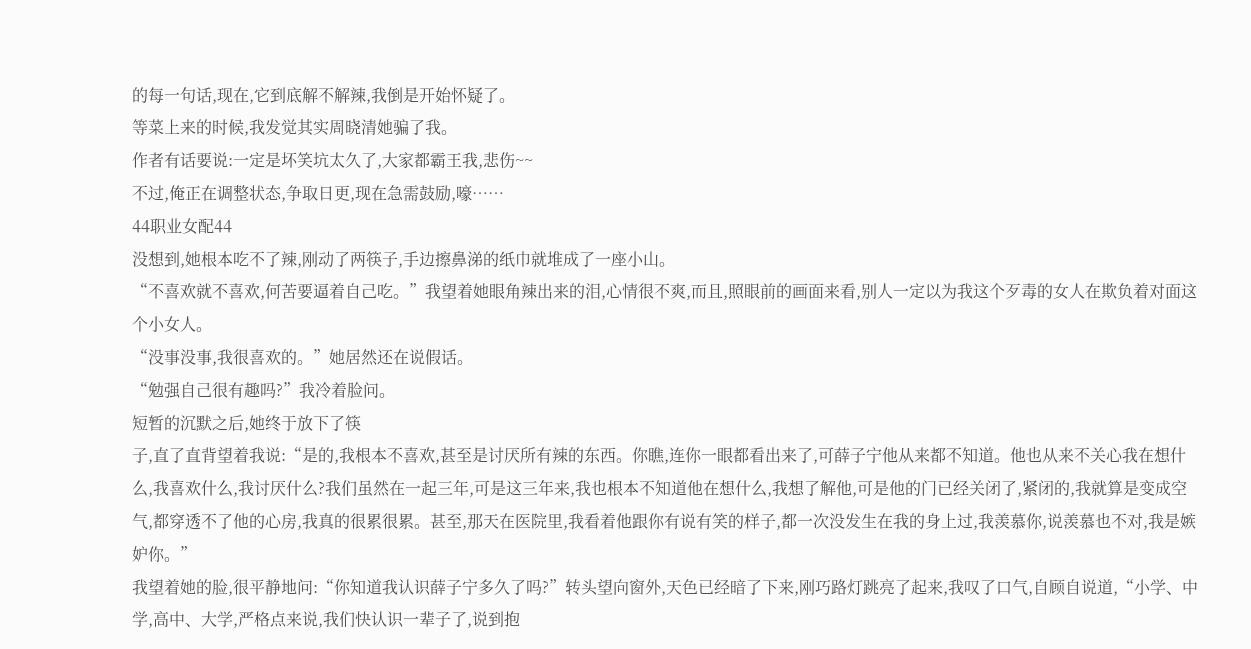的每一句话,现在,它到底解不解辣,我倒是开始怀疑了。
等菜上来的时候,我发觉其实周晓清她骗了我。
作者有话要说:一定是坏笑坑太久了,大家都霸王我,悲伤~~
不过,俺正在调整状态,争取日更,现在急需鼓励,嚎……
44职业女配44
没想到,她根本吃不了辣,刚动了两筷子,手边擦鼻涕的纸巾就堆成了一座小山。
“不喜欢就不喜欢,何苦要逼着自己吃。”我望着她眼角辣出来的泪,心情很不爽,而且,照眼前的画面来看,别人一定以为我这个歹毒的女人在欺负着对面这个小女人。
“没事没事,我很喜欢的。”她居然还在说假话。
“勉强自己很有趣吗?”我冷着脸问。
短暂的沉默之后,她终于放下了筷
子,直了直背望着我说:“是的,我根本不喜欢,甚至是讨厌所有辣的东西。你瞧,连你一眼都看出来了,可薛子宁他从来都不知道。他也从来不关心我在想什么,我喜欢什么,我讨厌什么?我们虽然在一起三年,可是这三年来,我也根本不知道他在想什么,我想了解他,可是他的门已经关闭了,紧闭的,我就算是变成空气,都穿透不了他的心房,我真的很累很累。甚至,那天在医院里,我看着他跟你有说有笑的样子,都一次没发生在我的身上过,我羡慕你,说羡慕也不对,我是嫉妒你。”
我望着她的脸,很平静地问:“你知道我认识薛子宁多久了吗?”转头望向窗外,天色已经暗了下来,刚巧路灯跳亮了起来,我叹了口气,自顾自说道,“小学、中学,高中、大学,严格点来说,我们快认识一辈子了,说到抱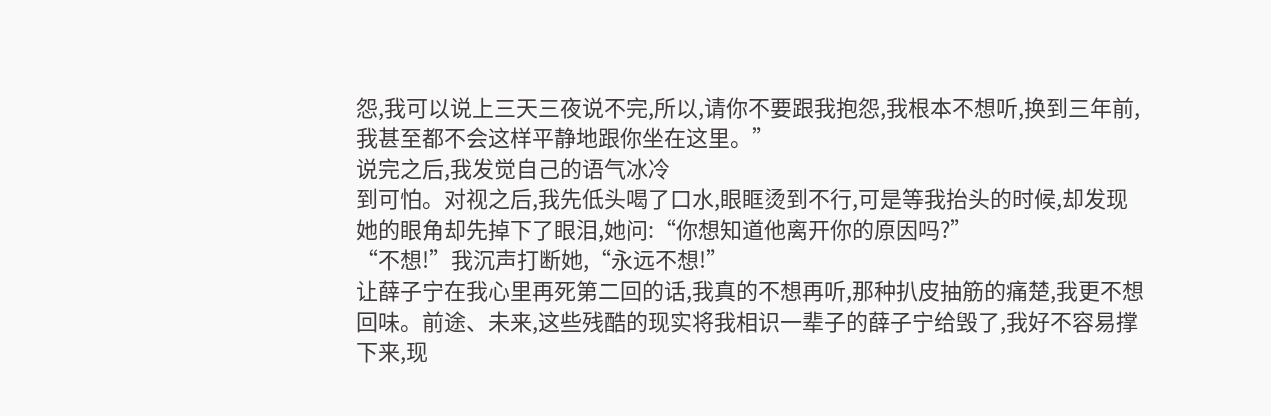怨,我可以说上三天三夜说不完,所以,请你不要跟我抱怨,我根本不想听,换到三年前,我甚至都不会这样平静地跟你坐在这里。”
说完之后,我发觉自己的语气冰冷
到可怕。对视之后,我先低头喝了口水,眼眶烫到不行,可是等我抬头的时候,却发现她的眼角却先掉下了眼泪,她问:“你想知道他离开你的原因吗?”
“不想!”我沉声打断她,“永远不想!”
让薛子宁在我心里再死第二回的话,我真的不想再听,那种扒皮抽筋的痛楚,我更不想回味。前途、未来,这些残酷的现实将我相识一辈子的薛子宁给毁了,我好不容易撑下来,现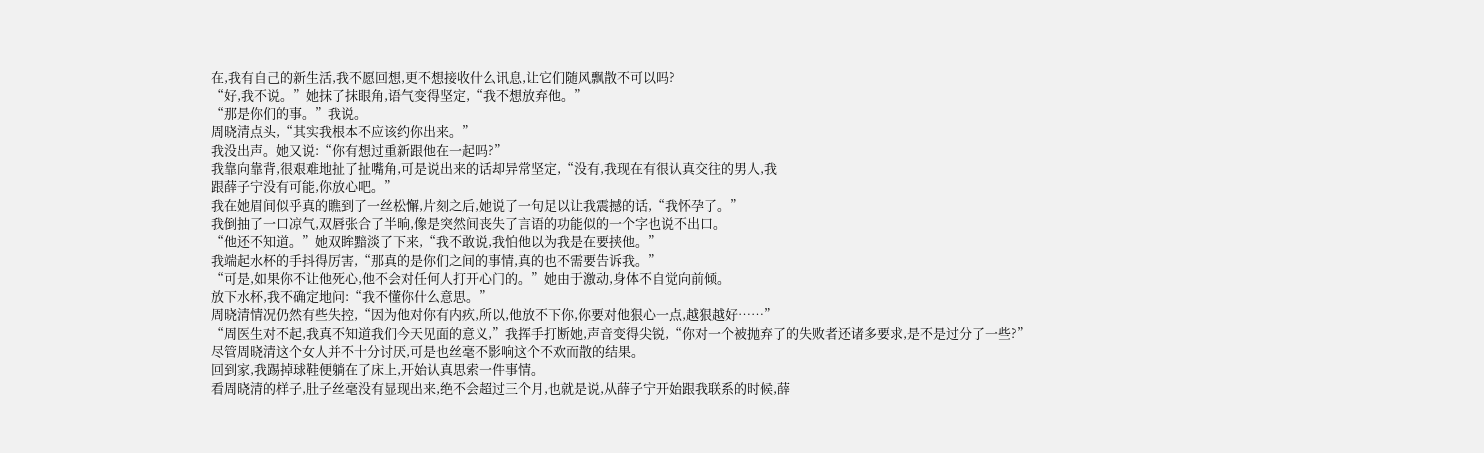在,我有自己的新生活,我不愿回想,更不想接收什么讯息,让它们随风飘散不可以吗?
“好,我不说。”她抹了抹眼角,语气变得坚定,“我不想放弃他。”
“那是你们的事。”我说。
周晓清点头,“其实我根本不应该约你出来。”
我没出声。她又说:“你有想过重新跟他在一起吗?”
我靠向靠背,很艰难地扯了扯嘴角,可是说出来的话却异常坚定,“没有,我现在有很认真交往的男人,我
跟薛子宁没有可能,你放心吧。”
我在她眉间似乎真的瞧到了一丝松懈,片刻之后,她说了一句足以让我震撼的话,“我怀孕了。”
我倒抽了一口凉气,双唇张合了半晌,像是突然间丧失了言语的功能似的一个字也说不出口。
“他还不知道。”她双眸黯淡了下来,“我不敢说,我怕他以为我是在要挟他。”
我端起水杯的手抖得厉害,“那真的是你们之间的事情,真的也不需要告诉我。”
“可是,如果你不让他死心,他不会对任何人打开心门的。”她由于激动,身体不自觉向前倾。
放下水杯,我不确定地问:“我不懂你什么意思。”
周晓清情况仍然有些失控,“因为他对你有内疚,所以,他放不下你,你要对他狠心一点,越狠越好……”
“周医生对不起,我真不知道我们今天见面的意义,”我挥手打断她,声音变得尖锐,“你对一个被抛弃了的失败者还诸多要求,是不是过分了一些?”
尽管周晓清这个女人并不十分讨厌,可是也丝毫不影响这个不欢而散的结果。
回到家,我踢掉球鞋便躺在了床上,开始认真思索一件事情。
看周晓清的样子,肚子丝毫没有显现出来,绝不会超过三个月,也就是说,从薛子宁开始跟我联系的时候,薛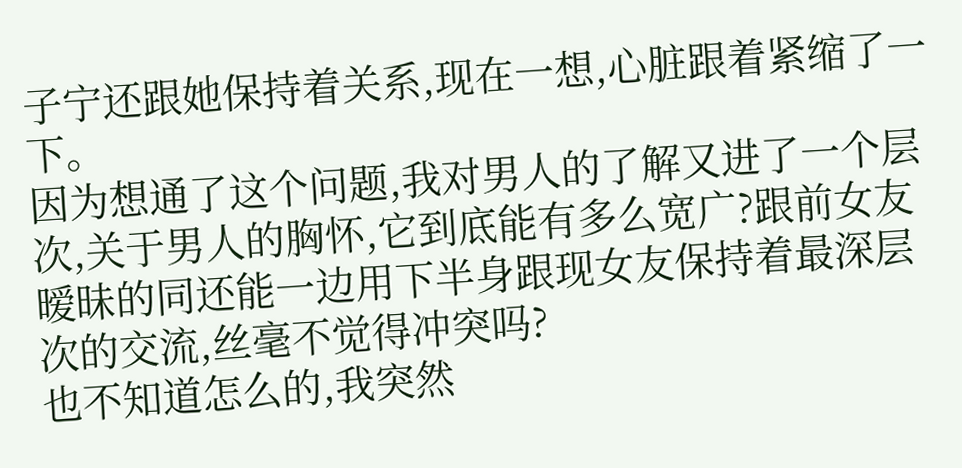子宁还跟她保持着关系,现在一想,心脏跟着紧缩了一下。
因为想通了这个问题,我对男人的了解又进了一个层次,关于男人的胸怀,它到底能有多么宽广?跟前女友暧昧的同还能一边用下半身跟现女友保持着最深层次的交流,丝毫不觉得冲突吗?
也不知道怎么的,我突然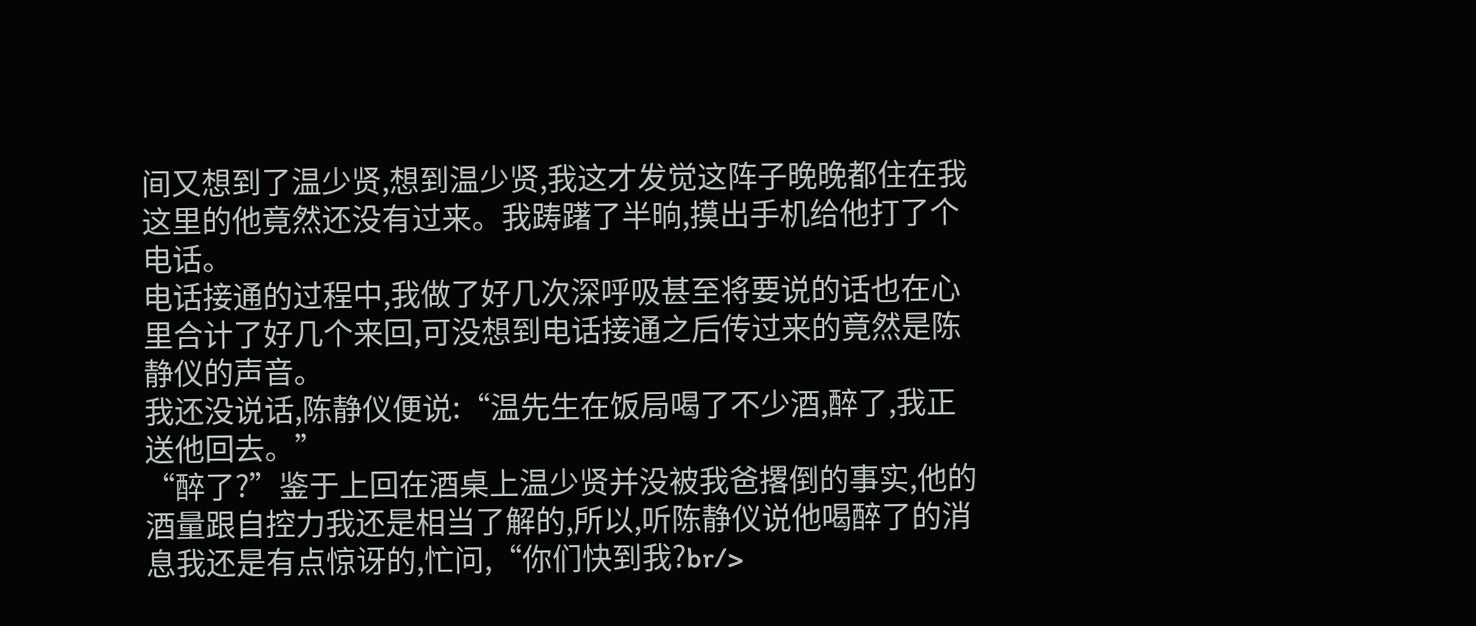间又想到了温少贤,想到温少贤,我这才发觉这阵子晚晚都住在我这里的他竟然还没有过来。我踌躇了半晌,摸出手机给他打了个电话。
电话接通的过程中,我做了好几次深呼吸甚至将要说的话也在心里合计了好几个来回,可没想到电话接通之后传过来的竟然是陈静仪的声音。
我还没说话,陈静仪便说:“温先生在饭局喝了不少酒,醉了,我正送他回去。”
“醉了?”鉴于上回在酒桌上温少贤并没被我爸撂倒的事实,他的酒量跟自控力我还是相当了解的,所以,听陈静仪说他喝醉了的消息我还是有点惊讶的,忙问,“你们快到我?br/>